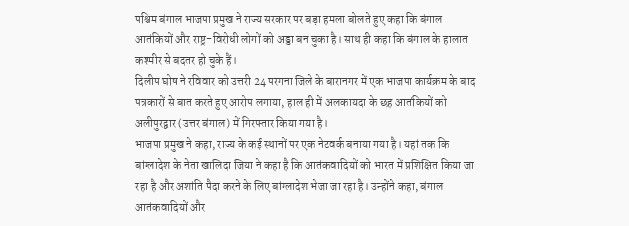पश्चिम बंगाल भाजपा प्रमुख ने राज्य सरकार पर बड़ा हमला बोलते हुए कहा कि बंगाल आतंकियों और राष्ट्र-विरोधी लोगों को अड्डा बन चुका है। साथ ही कहा कि बंगाल के हालात कश्मीर से बदतर हो चुके हैं।
दिलीप घोष ने रविवार को उत्तरी 24 परगना जिले के बारानगर में एक भाजपा कार्यक्रम के बाद पत्रकारों से बात करते हुए आरोप लगाया, हाल ही में अलकायदा के छह आतंकियों को अलीपुरद्वार (उत्तर बंगाल) में गिरफ्तार किया गया है।
भाजपा प्रमुख ने कहा, राज्य के कई स्थानों पर एक नेटवर्क बनाया गया है। यहां तक कि बांग्लादेश के नेता खालिदा जिया ने कहा है कि आतंकवादियों को भारत में प्रशिक्षित किया जा रहा है और अशांति पैदा करने के लिए बांग्लादेश भेजा जा रहा है। उन्होंने कहा, बंगाल आतंकवादियों और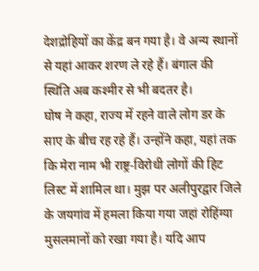देशद्रोहियों का केंद्र बन गया है। वे अन्य स्थानों से यहां आकर शरण ले रहे हैं। बंगाल की स्थिति अब कश्मीर से भी बदतर है।
घोष ने कहा, राज्य में रहने वाले लोग डर के साए के बीच रह रहे हैं। उन्होंने कहा, यहां तक कि मेरा नाम भी राष्ट्र-विरोधी लोगों की हिट लिस्ट में शामिल था। मुझ पर अलीपुरद्वार जिले के जयगांव में हमला किया गया जहां रोहिंग्या मुसलमानों को रखा गया है। यदि आप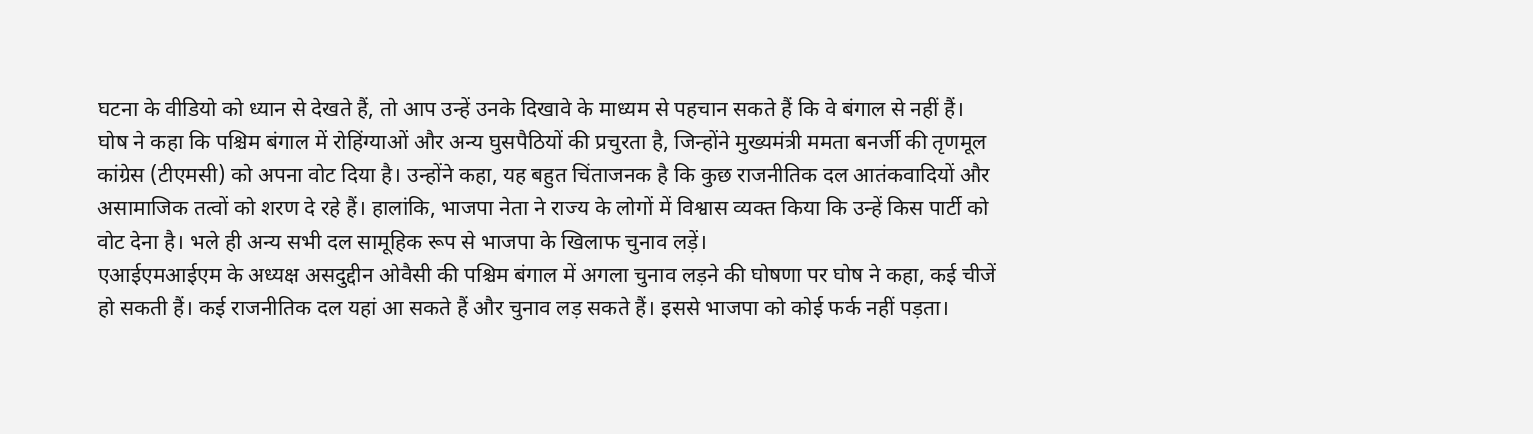घटना के वीडियो को ध्यान से देखते हैं, तो आप उन्हें उनके दिखावे के माध्यम से पहचान सकते हैं कि वे बंगाल से नहीं हैं।
घोष ने कहा कि पश्चिम बंगाल में रोहिंग्याओं और अन्य घुसपैठियों की प्रचुरता है, जिन्होंने मुख्यमंत्री ममता बनर्जी की तृणमूल कांग्रेस (टीएमसी) को अपना वोट दिया है। उन्होंने कहा, यह बहुत चिंताजनक है कि कुछ राजनीतिक दल आतंकवादियों और असामाजिक तत्वों को शरण दे रहे हैं। हालांकि, भाजपा नेता ने राज्य के लोगों में विश्वास व्यक्त किया कि उन्हें किस पार्टी को वोट देना है। भले ही अन्य सभी दल सामूहिक रूप से भाजपा के खिलाफ चुनाव लड़ें।
एआईएमआईएम के अध्यक्ष असदुद्दीन ओवैसी की पश्चिम बंगाल में अगला चुनाव लड़ने की घोषणा पर घोष ने कहा, कई चीजें हो सकती हैं। कई राजनीतिक दल यहां आ सकते हैं और चुनाव लड़ सकते हैं। इससे भाजपा को कोई फर्क नहीं पड़ता।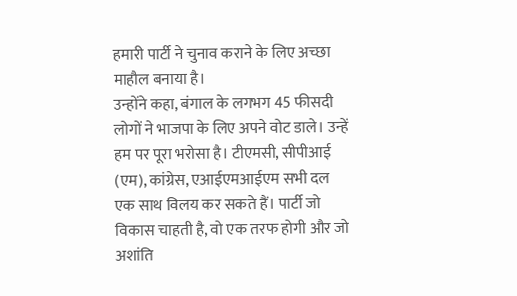हमारी पार्टी ने चुनाव कराने के लिए अच्छा माहौल बनाया है।
उन्होंने कहा, बंगाल के लगभग 45 फीसदी लोगों ने भाजपा के लिए अपने वोट डाले। उन्हें हम पर पूरा भरोसा है। टीएमसी, सीपीआई (एम), कांग्रेस, एआईएमआईएम सभी दल एक साथ विलय कर सकते हैं। पार्टी जो विकास चाहती है, वो एक तरफ होगी और जो अशांति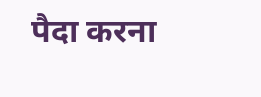पैदा करना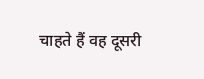चाहते हैं वह दूसरी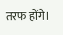तरफ होंगे।